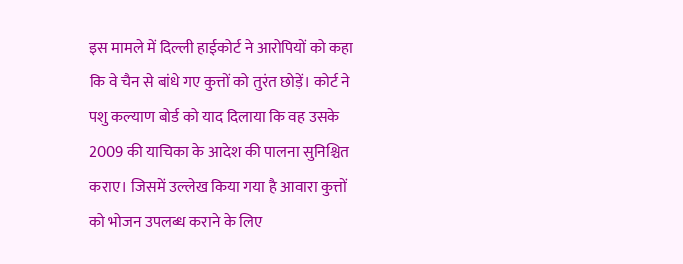इस मामले में दिल्ली हाईकोर्ट ने आरोपियों को कहा कि वे चैन से बांधे गए कुत्तों को तुरंत छोड़ें। कोर्ट ने पशु कल्याण बोर्ड को याद दिलाया कि वह उसके 2009 की याचिका के आदेश की पालना सुनिश्चित कराए। जिसमें उल्लेख किया गया है आवारा कुत्तों को भोजन उपलब्ध कराने के लिए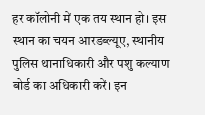हर कॉलोनी में एक तय स्थान हो। इस स्थान का चयन आरडब्ल्यूए, स्थानीय पुलिस थानाधिकारी और पशु कल्याण बोर्ड का अधिकारी करें। इन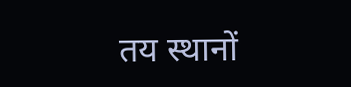तय स्थानों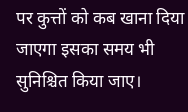पर कुत्तों को कब खाना दिया जाएगा इसका समय भी सुनिश्चित किया जाए।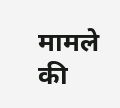मामले की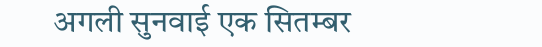अगली सुनवाई एक सितम्बर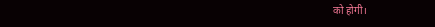को होगी।